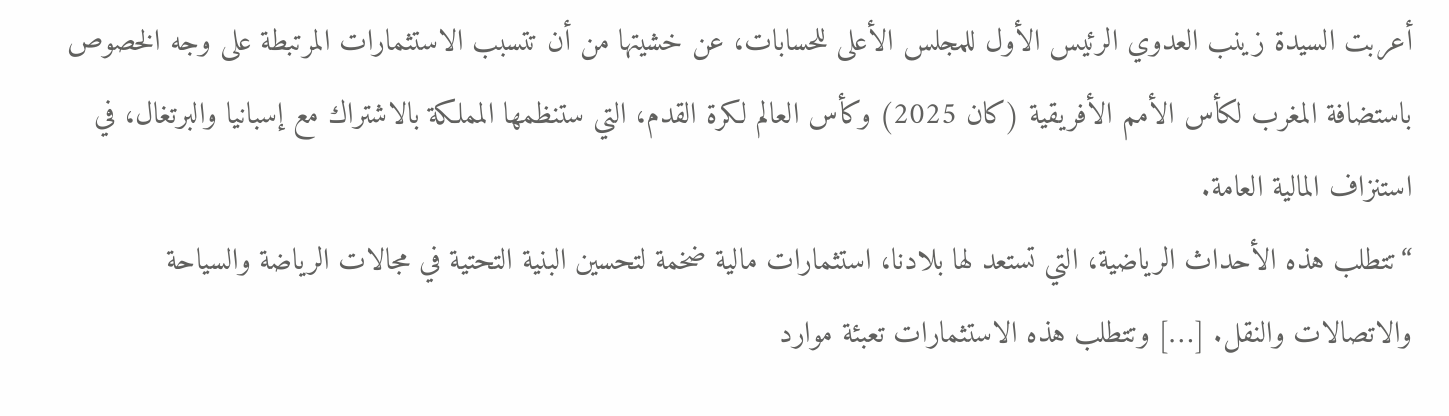أعربت السيدة زينب العدوي الرئيس الأول للمجلس الأعلى للحسابات، عن خشيتها من أن تتسبب الاستثمارات المرتبطة على وجه الخصوص باستضافة المغرب لكأس الأمم الأفريقية (كان 2025) وكأس العالم لكرة القدم، التي ستنظمها المملكة بالاشتراك مع إسبانيا والبرتغال، في استنزاف المالية العامة.
“تتطلب هذه الأحداث الرياضية، التي تستعد لها بلادنا، استثمارات مالية ضخمة لتحسين البنية التحتية في مجالات الرياضة والسياحة والاتصالات والنقل. […] وتتطلب هذه الاستثمارات تعبئة موارد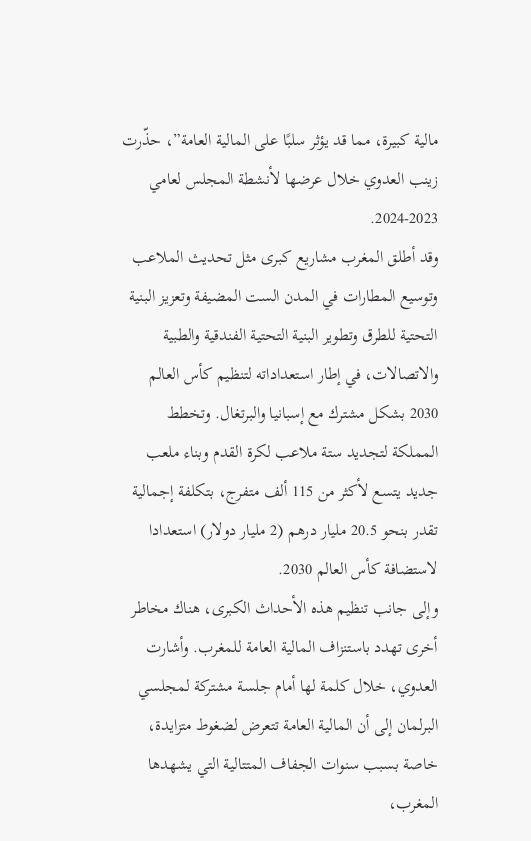مالية كبيرة، مما قد يؤثر سلبًا على المالية العامة”، حذّرت زينب العدوي خلال عرضها لأنشطة المجلس لعامي 2023-2024.
وقد أطلق المغرب مشاريع كبرى مثل تحديث الملاعب وتوسيع المطارات في المدن الست المضيفة وتعزيز البنية التحتية للطرق وتطوير البنية التحتية الفندقية والطبية والاتصالات، في إطار استعداداته لتنظيم كأس العالم 2030 بشكل مشترك مع إسبانيا والبرتغال. وتخطط المملكة لتجديد ستة ملاعب لكرة القدم وبناء ملعب جديد يتسع لأكثر من 115 ألف متفرج، بتكلفة إجمالية تقدر بنحو 20.5 مليار درهم (2 مليار دولار) استعدادا لاستضافة كأس العالم 2030.
وإلى جانب تنظيم هذه الأحداث الكبرى، هناك مخاطر أخرى تهدد باستنزاف المالية العامة للمغرب. وأشارت العدوي، خلال كلمة لها أمام جلسة مشتركة لمجلسي البرلمان إلى أن المالية العامة تتعرض لضغوط متزايدة، خاصة بسبب سنوات الجفاف المتتالية التي يشهدها المغرب،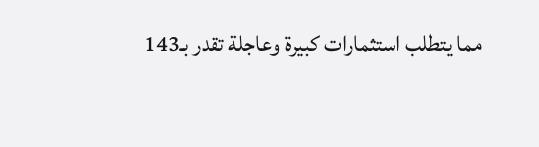مما يتطلب استثمارات كبيرة وعاجلة تقدر بـ143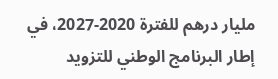مليار درهم للفترة 2020-2027، في إطار البرنامج الوطني للتزويد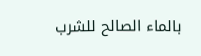بالماء الصالح للشرب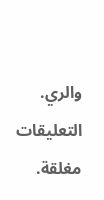والري.
التعليقات مغلقة.